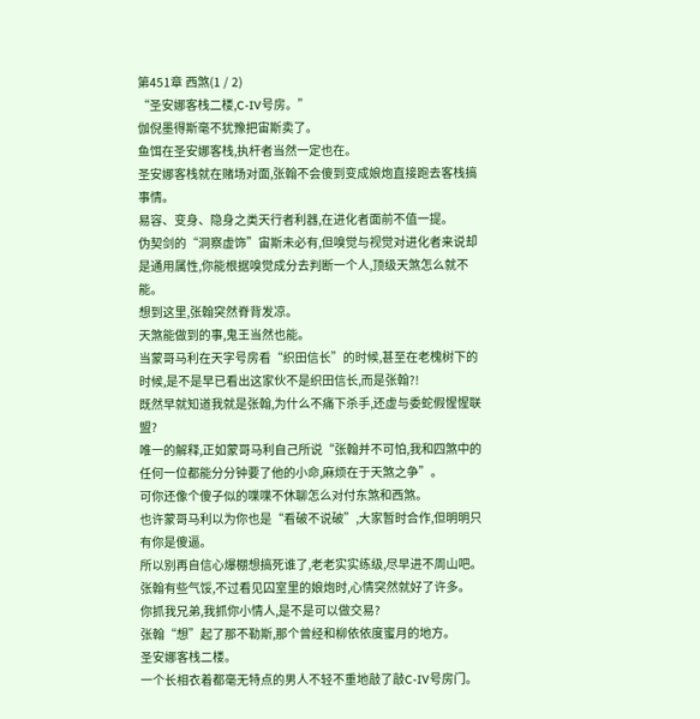第451章 西煞(1 / 2)
“圣安娜客栈二楼,C-IV号房。”
伽倪墨得斯毫不犹豫把宙斯卖了。
鱼饵在圣安娜客栈,执杆者当然一定也在。
圣安娜客栈就在赌场对面,张翰不会傻到变成娘炮直接跑去客栈搞事情。
易容、变身、隐身之类天行者利器,在进化者面前不值一提。
伪契剑的“洞察虚饰”宙斯未必有,但嗅觉与视觉对进化者来说却是通用属性,你能根据嗅觉成分去判断一个人,顶级天煞怎么就不能。
想到这里,张翰突然脊背发凉。
天煞能做到的事,鬼王当然也能。
当蒙哥马利在天字号房看“织田信长”的时候,甚至在老槐树下的时候,是不是早已看出这家伙不是织田信长,而是张翰?!
既然早就知道我就是张翰,为什么不痛下杀手,还虚与委蛇假惺惺联盟?
唯一的解释,正如蒙哥马利自己所说“张翰并不可怕,我和四煞中的任何一位都能分分钟要了他的小命,麻烦在于天煞之争”。
可你还像个傻子似的喋喋不休聊怎么对付东煞和西煞。
也许蒙哥马利以为你也是“看破不说破”,大家暂时合作,但明明只有你是傻逼。
所以别再自信心爆棚想搞死谁了,老老实实练级,尽早进不周山吧。
张翰有些气馁,不过看见囚室里的娘炮时,心情突然就好了许多。
你抓我兄弟,我抓你小情人,是不是可以做交易?
张翰“想”起了那不勒斯,那个曾经和柳依依度蜜月的地方。
圣安娜客栈二楼。
一个长相衣着都毫无特点的男人不轻不重地敲了敲C-IV号房门。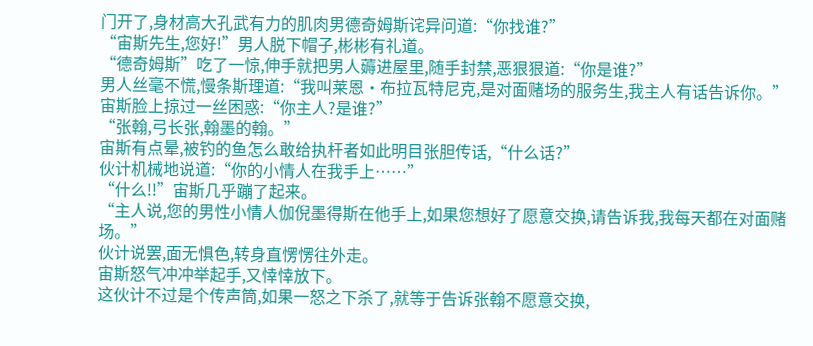门开了,身材高大孔武有力的肌肉男德奇姆斯诧异问道:“你找谁?”
“宙斯先生,您好!”男人脱下帽子,彬彬有礼道。
“德奇姆斯”吃了一惊,伸手就把男人薅进屋里,随手封禁,恶狠狠道:“你是谁?”
男人丝毫不慌,慢条斯理道:“我叫莱恩·布拉瓦特尼克,是对面赌场的服务生,我主人有话告诉你。”
宙斯脸上掠过一丝困惑:“你主人?是谁?”
“张翰,弓长张,翰墨的翰。”
宙斯有点晕,被钓的鱼怎么敢给执杆者如此明目张胆传话,“什么话?”
伙计机械地说道:“你的小情人在我手上……”
“什么!!”宙斯几乎蹦了起来。
“主人说,您的男性小情人伽倪墨得斯在他手上,如果您想好了愿意交换,请告诉我,我每天都在对面赌场。”
伙计说罢,面无惧色,转身直愣愣往外走。
宙斯怒气冲冲举起手,又悻悻放下。
这伙计不过是个传声筒,如果一怒之下杀了,就等于告诉张翰不愿意交换,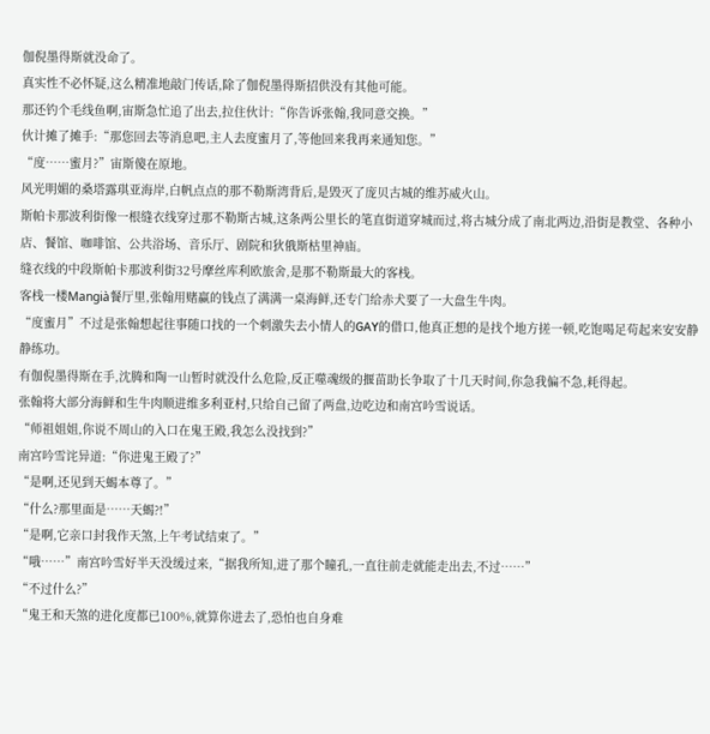伽倪墨得斯就没命了。
真实性不必怀疑,这么精准地敲门传话,除了伽倪墨得斯招供没有其他可能。
那还钓个毛线鱼啊,宙斯急忙追了出去,拉住伙计:“你告诉张翰,我同意交换。”
伙计摊了摊手:“那您回去等消息吧,主人去度蜜月了,等他回来我再来通知您。”
“度……蜜月?”宙斯傻在原地。
风光明媚的桑塔露琪亚海岸,白帆点点的那不勒斯湾背后,是毁灭了庞贝古城的维苏威火山。
斯帕卡那波利街像一根缝衣线穿过那不勒斯古城,这条两公里长的笔直街道穿城而过,将古城分成了南北两边,沿街是教堂、各种小店、餐馆、咖啡馆、公共浴场、音乐厅、剧院和狄俄斯枯里神庙。
缝衣线的中段斯帕卡那波利街32号摩丝库利欧旅舍,是那不勒斯最大的客栈。
客栈一楼Mangià餐厅里,张翰用赌赢的钱点了满满一桌海鲜,还专门给赤犬要了一大盘生牛肉。
“度蜜月”不过是张翰想起往事随口找的一个刺激失去小情人的GAY的借口,他真正想的是找个地方搓一顿,吃饱喝足苟起来安安静静练功。
有伽倪墨得斯在手,沈腾和陶一山暂时就没什么危险,反正噬魂级的揠苗助长争取了十几天时间,你急我偏不急,耗得起。
张翰将大部分海鲜和生牛肉顺进维多利亚村,只给自己留了两盘,边吃边和南宫吟雪说话。
“师祖姐姐,你说不周山的入口在鬼王殿,我怎么没找到?”
南宫吟雪诧异道:“你进鬼王殿了?”
“是啊,还见到天蝎本尊了。”
“什么?那里面是……天蝎?!”
“是啊,它亲口封我作天煞,上午考试结束了。”
“哦……”南宫吟雪好半天没缓过来,“据我所知,进了那个瞳孔,一直往前走就能走出去,不过……”
“不过什么?”
“鬼王和天煞的进化度都已100%,就算你进去了,恐怕也自身难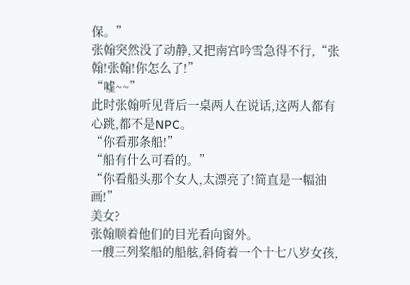保。”
张翰突然没了动静,又把南宫吟雪急得不行,“张翰!张翰!你怎么了!”
“嘘~~”
此时张翰听见背后一桌两人在说话,这两人都有心跳,都不是NPC。
“你看那条船!”
“船有什么可看的。”
“你看船头那个女人,太漂亮了!简直是一幅油画!”
美女?
张翰顺着他们的目光看向窗外。
一艘三列桨船的船舷,斜倚着一个十七八岁女孩,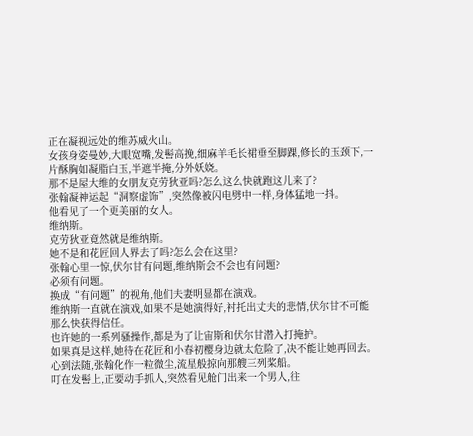正在凝视远处的维苏威火山。
女孩身姿曼妙,大眼宽嘴,发髻高挽,细麻羊毛长裙垂至脚踝,修长的玉颈下,一片酥胸如凝脂白玉,半遮半掩,分外妖娆。
那不是屋大维的女朋友克劳狄亚吗?怎么这么快就跑这儿来了?
张翰凝神运起“洞察虚饰”,突然像被闪电劈中一样,身体猛地一抖。
他看见了一个更美丽的女人。
维纳斯。
克劳狄亚竟然就是维纳斯。
她不是和花匠回人界去了吗?怎么会在这里?
张翰心里一惊,伏尔甘有问题,维纳斯会不会也有问题?
必须有问题。
换成“有问题”的视角,他们夫妻明显都在演戏。
维纳斯一直就在演戏,如果不是她演得好,衬托出丈夫的悲情,伏尔甘不可能那么快获得信任。
也许她的一系列骚操作,都是为了让宙斯和伏尔甘潜入打掩护。
如果真是这样,她待在花匠和小春初樱身边就太危险了,决不能让她再回去。
心到法随,张翰化作一粒微尘,流星般掠向那艘三列桨船。
叮在发髻上,正要动手抓人,突然看见舱门出来一个男人,往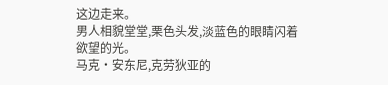这边走来。
男人相貌堂堂,栗色头发,淡蓝色的眼睛闪着欲望的光。
马克·安东尼,克劳狄亚的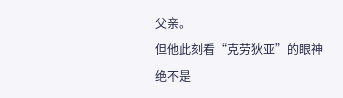父亲。
但他此刻看“克劳狄亚”的眼神绝不是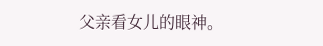父亲看女儿的眼神。